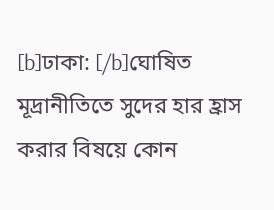[b]ঢাকা: [/b]ঘোষিত মূদ্রানীতিতে সুদের হার হ্রাস করার বিষয়ে কোন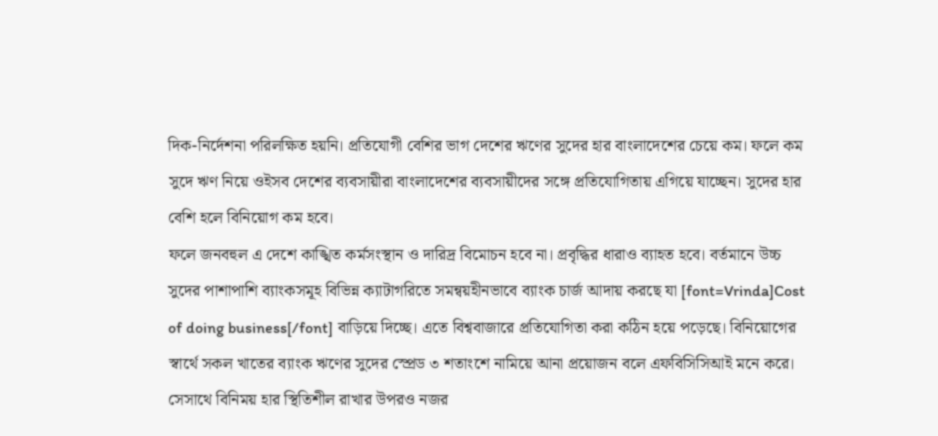দিক-নির্দেশনা পরিলক্ষিত হয়নি। প্রতিযোগী বেশির ভাগ দেশের ঋণের সুদের হার বাংলাদেশের চেয়ে কম। ফলে কম সুদে ঋণ নিয়ে ওইসব দেশের ব্যবসায়ীরা বাংলাদেশের ব্যবসায়ীদের সঙ্গে প্রতিযোগিতায় এগিয়ে যাচ্ছেন। সুদের হার বেশি হলে বিনিয়োগ কম হবে।
ফলে জনবহুল এ দেশে কাঙ্খিত কর্মসংস্থান ও দারিদ্র বিমোচন হবে না। প্রবৃদ্ধির ধারাও ব্যাহত হবে। বর্তমানে উচ্চ সুদের পাশাপাশি ব্যাংকসমূহ বিভিন্ন ক্যাটাগরিতে সমন্বয়হীনভাবে ব্যাংক চার্জ আদায় করছে যা [font=Vrinda]Cost of doing business[/font] বাড়িয়ে দিচ্ছে। এতে বিশ্ববাজারে প্রতিযোগিতা করা কঠিন হয়ে পড়েছে। বিনিয়োগের স্বার্থে সকল খাতের ব্যাংক ঋণের সুদের স্প্রেড ৩ শতাংশে নামিয়ে আনা প্রয়োজন বলে এফবিসিসিআই মনে করে। সেসাথে বিনিময় হার স্থিতিশীল রাখার উপরও নজর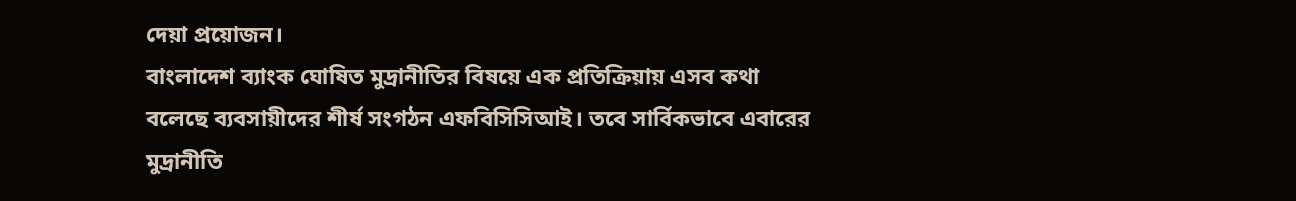দেয়া প্রয়োজন।
বাংলাদেশ ব্যাংক ঘোষিত মুদ্রানীতির বিষয়ে এক প্রতিক্রিয়ায় এসব কথা বলেছে ব্যবসায়ীদের শীর্ষ সংগঠন এফবিসিসিআই। তবে সার্বিকভাবে এবারের মুদ্রানীতি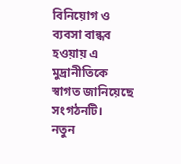বিনিয়োগ ও ব্যবসা বান্ধব হওয়ায় এ মুদ্রানীতিকে স্বাগত জানিয়েছে সংগঠনটি।
নতুন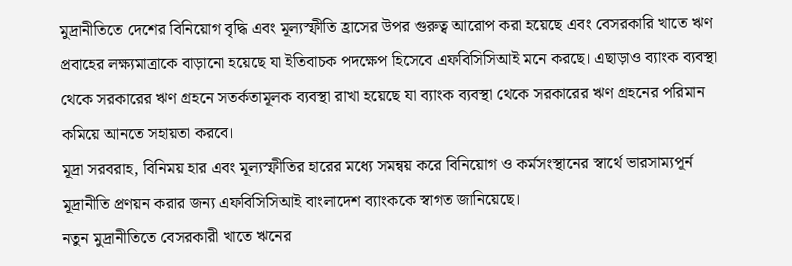মুদ্রানীতিতে দেশের বিনিয়োগ বৃদ্ধি এবং মূল্যস্ফীতি হ্রাসের উপর গুরুত্ব আরোপ করা হয়েছে এবং বেসরকারি খাতে ঋণ প্রবাহের লক্ষ্যমাত্রাকে বাড়ানো হয়েছে যা ইতিবাচক পদক্ষেপ হিসেবে এফবিসিসিআই মনে করছে। এছাড়াও ব্যাংক ব্যবস্থা থেকে সরকারের ঋণ গ্রহনে সতর্কতামূলক ব্যবস্থা রাখা হয়েছে যা ব্যাংক ব্যবস্থা থেকে সরকারের ঋণ গ্রহনের পরিমান কমিয়ে আনতে সহায়তা করবে।
মূদ্রা সরবরাহ, বিনিময় হার এবং মূল্যস্ফীতির হারের মধ্যে সমন্বয় করে বিনিয়োগ ও কর্মসংস্থানের স্বার্থে ভারসাম্যপূর্ন মূদ্রানীতি প্রণয়ন করার জন্য এফবিসিসিআই বাংলাদেশ ব্যাংককে স্বাগত জানিয়েছে।
নতুন মুদ্রানীতিতে বেসরকারী খাতে ঋনের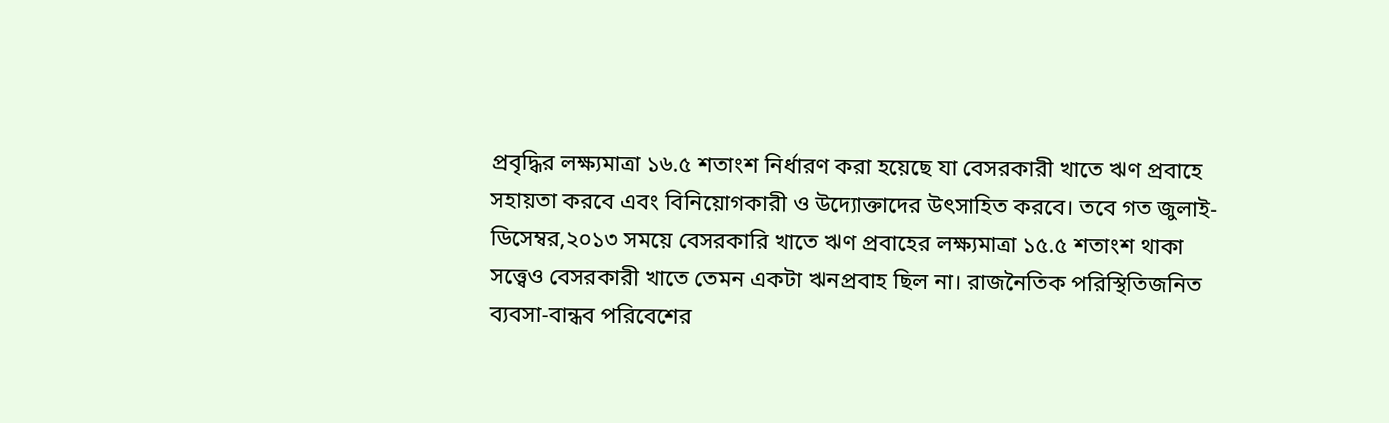প্রবৃদ্ধির লক্ষ্যমাত্রা ১৬.৫ শতাংশ নির্ধারণ করা হয়েছে যা বেসরকারী খাতে ঋণ প্রবাহে সহায়তা করবে এবং বিনিয়োগকারী ও উদ্যোক্তাদের উৎসাহিত করবে। তবে গত জুলাই-ডিসেম্বর,২০১৩ সময়ে বেসরকারি খাতে ঋণ প্রবাহের লক্ষ্যমাত্রা ১৫.৫ শতাংশ থাকা সত্ত্বেও বেসরকারী খাতে তেমন একটা ঋনপ্রবাহ ছিল না। রাজনৈতিক পরিস্থিতিজনিত ব্যবসা-বান্ধব পরিবেশের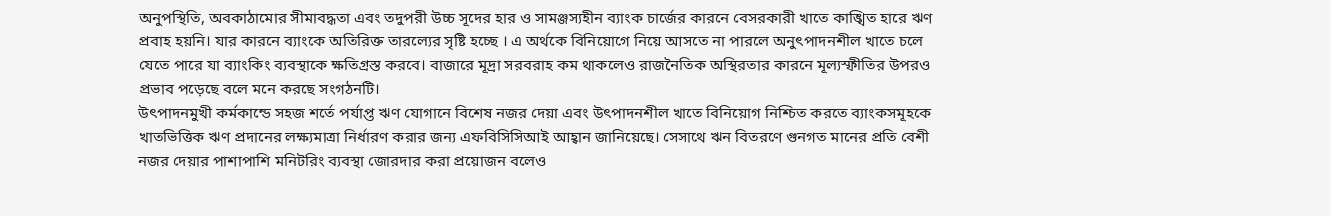অনুপস্থিতি, অবকাঠামোর সীমাবদ্ধতা এবং তদুপরী উচ্চ সূদের হার ও সামঞ্জস্যহীন ব্যাংক চার্জের কারনে বেসরকারী খাতে কাঙ্খিত হারে ঋণ প্রবাহ হয়নি। যার কারনে ব্যাংকে অতিরিক্ত তারল্যের সৃষ্টি হচ্ছে । এ অর্থকে বিনিয়োগে নিয়ে আসতে না পারলে অনুৎপাদনশীল খাতে চলে যেতে পারে যা ব্যাংকিং ব্যবস্থাকে ক্ষতিগ্রস্ত করবে। বাজারে মূদ্রা সরবরাহ কম থাকলেও রাজনৈতিক অস্থিরতার কারনে মূল্যস্ফীতির উপরও প্রভাব পড়েছে বলে মনে করছে সংগঠনটি।
উৎপাদনমুখী কর্মকান্ডে সহজ শর্তে পর্যাপ্ত ঋণ যোগানে বিশেষ নজর দেয়া এবং উৎপাদনশীল খাতে বিনিয়োগ নিশ্চিত করতে ব্যাংকসমূহকে খাতভিত্তিক ঋণ প্রদানের লক্ষ্যমাত্রা নির্ধারণ করার জন্য এফবিসিসিআই আহ্বান জানিয়েছে। সেসাথে ঋন বিতরণে গুনগত মানের প্রতি বেশী নজর দেয়ার পাশাপাশি মনিটরিং ব্যবস্থা জোরদার করা প্রয়োজন বলেও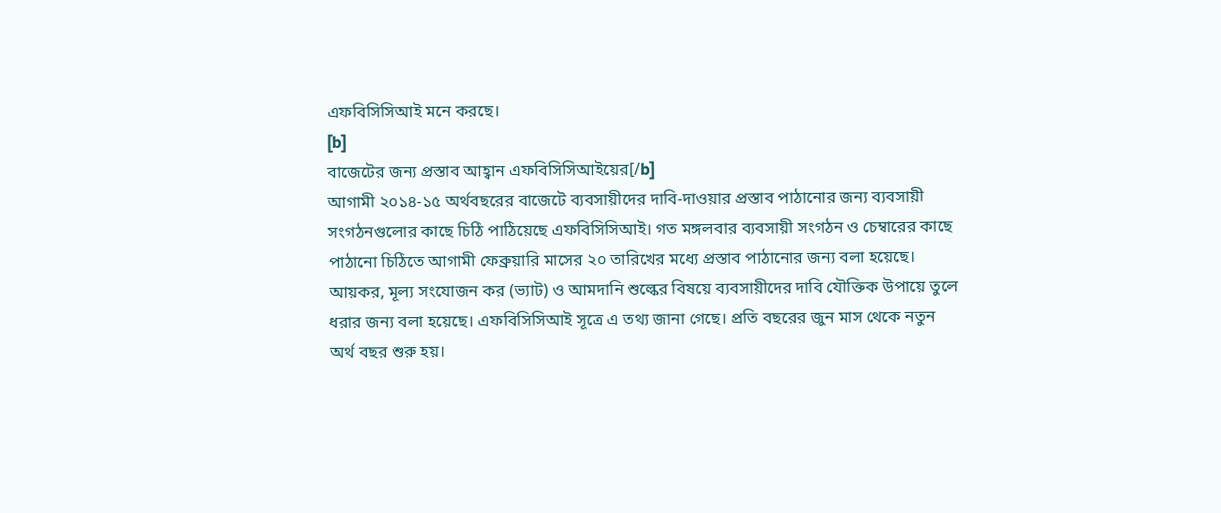এফবিসিসিআই মনে করছে।
[b]
বাজেটের জন্য প্রস্তাব আহ্বান এফবিসিসিআইয়ের[/b]
আগামী ২০১৪-১৫ অর্থবছরের বাজেটে ব্যবসায়ীদের দাবি-দাওয়ার প্রস্তাব পাঠানোর জন্য ব্যবসায়ী সংগঠনগুলোর কাছে চিঠি পাঠিয়েছে এফবিসিসিআই। গত মঙ্গলবার ব্যবসায়ী সংগঠন ও চেম্বারের কাছে পাঠানো চিঠিতে আগামী ফেব্রুয়ারি মাসের ২০ তারিখের মধ্যে প্রস্তাব পাঠানোর জন্য বলা হয়েছে।
আয়কর, মূল্য সংযোজন কর (ভ্যাট) ও আমদানি শুল্কের বিষয়ে ব্যবসায়ীদের দাবি যৌক্তিক উপায়ে তুলে ধরার জন্য বলা হয়েছে। এফবিসিসিআই সূত্রে এ তথ্য জানা গেছে। প্রতি বছরের জুন মাস থেকে নতুন অর্থ বছর শুরু হয়।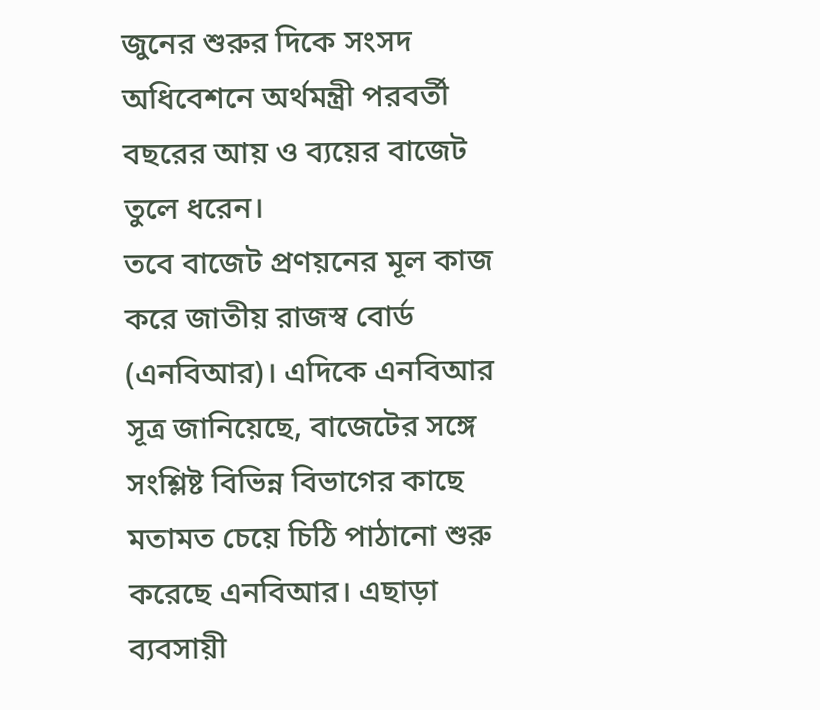জুনের শুরুর দিকে সংসদ অধিবেশনে অর্থমন্ত্রী পরবর্তী বছরের আয় ও ব্যয়ের বাজেট তুলে ধরেন।
তবে বাজেট প্রণয়নের মূল কাজ করে জাতীয় রাজস্ব বোর্ড (এনবিআর)। এদিকে এনবিআর সূত্র জানিয়েছে, বাজেটের সঙ্গে সংশ্লিষ্ট বিভিন্ন বিভাগের কাছে মতামত চেয়ে চিঠি পাঠানো শুরু করেছে এনবিআর। এছাড়া ব্যবসায়ী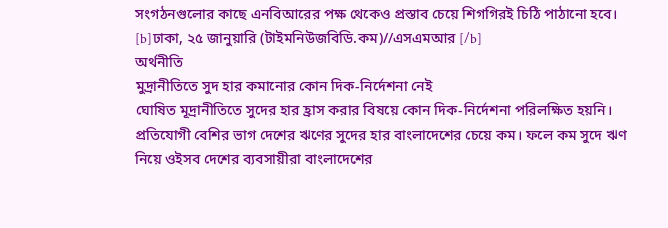সংগঠনগুলোর কাছে এনবিআরের পক্ষ থেকেও প্রস্তাব চেয়ে শিগগিরই চিঠি পাঠানো হবে।
[b]ঢাকা, ২৫ জানুয়ারি (টাইমনিউজবিডি.কম)//এসএমআর [/b]
অর্থনীতি
মুদ্রানীতিতে সুদ হার কমানোর কোন দিক-নির্দেশনা নেই
ঘোষিত মূদ্রানীতিতে সুদের হার হ্রাস করার বিষয়ে কোন দিক-নির্দেশনা পরিলক্ষিত হয়নি। প্রতিযোগী বেশির ভাগ দেশের ঋণের সুদের হার বাংলাদেশের চেয়ে কম। ফলে কম সুদে ঋণ নিয়ে ওইসব দেশের ব্যবসায়ীরা বাংলাদেশের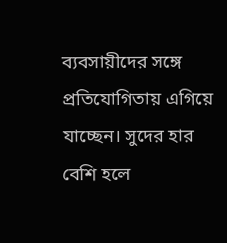ব্যবসায়ীদের সঙ্গে প্রতিযোগিতায় এগিয়ে যাচ্ছেন। সুদের হার বেশি হলে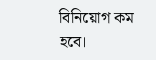বিনিয়োগ কম হবে।